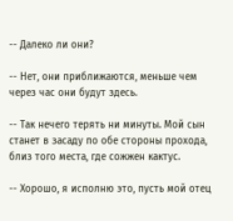-- Далеко ли они?

-- Нет, они приближаются, меньше чем через час они будут здесь.

-- Так нечего терять ни минуты. Мой сын станет в засаду по обе стороны прохода, близ того места, где сожжен кактус.

-- Хорошо, я исполню это, пусть мой отец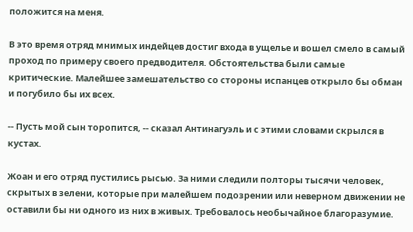положится на меня.

В это время отряд мнимых индейцев достиг входа в ущелье и вошел смело в самый проход по примеру своего предводителя. Обстоятельства были самые критические. Малейшее замешательство со стороны испанцев открыло бы обман и погубило бы их всех.

-- Пусть мой сын торопится, -- сказал Антинагуэль и с этими словами скрылся в кустах.

Жоан и его отряд пустились рысью. За ними следили полторы тысячи человек, скрытых в зелени, которые при малейшем подозрении или неверном движении не оставили бы ни одного из них в живых. Требовалось необычайное благоразумие.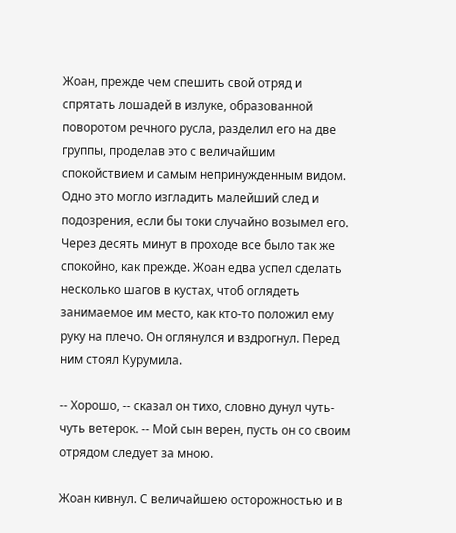Жоан, прежде чем спешить свой отряд и спрятать лошадей в излуке, образованной поворотом речного русла, разделил его на две группы, проделав это с величайшим спокойствием и самым непринужденным видом. Одно это могло изгладить малейший след и подозрения, если бы токи случайно возымел его. Через десять минут в проходе все было так же спокойно, как прежде. Жоан едва успел сделать несколько шагов в кустах, чтоб оглядеть занимаемое им место, как кто-то положил ему руку на плечо. Он оглянулся и вздрогнул. Перед ним стоял Курумила.

-- Хорошо, -- сказал он тихо, словно дунул чуть-чуть ветерок. -- Мой сын верен, пусть он со своим отрядом следует за мною.

Жоан кивнул. С величайшею осторожностью и в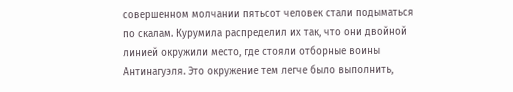совершенном молчании пятьсот человек стали подыматься по скалам. Курумила распределил их так, что они двойной линией окружили место, где стояли отборные воины Антинагуэля. Это окружение тем легче было выполнить,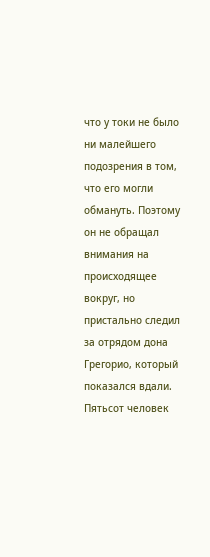что у токи не было ни малейшего подозрения в том, что его могли обмануть. Поэтому он не обращал внимания на происходящее вокруг, но пристально следил за отрядом дона Грегорио, который показался вдали. Пятьсот человек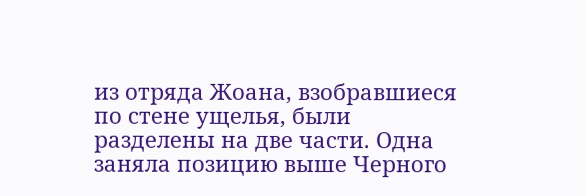из отряда Жоана, взобравшиеся по стене ущелья, были разделены на две части. Одна заняла позицию выше Черного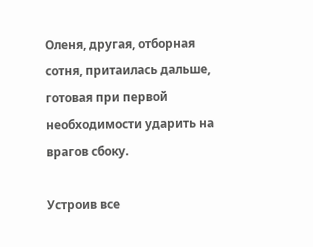Оленя, другая, отборная сотня, притаилась дальше, готовая при первой необходимости ударить на врагов сбоку.

Устроив все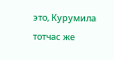это, Курумила тотчас же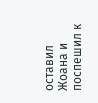оставил Жоана и поспешил к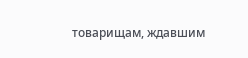товарищам, ждавшим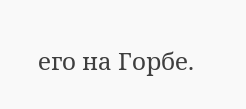его на Горбе.